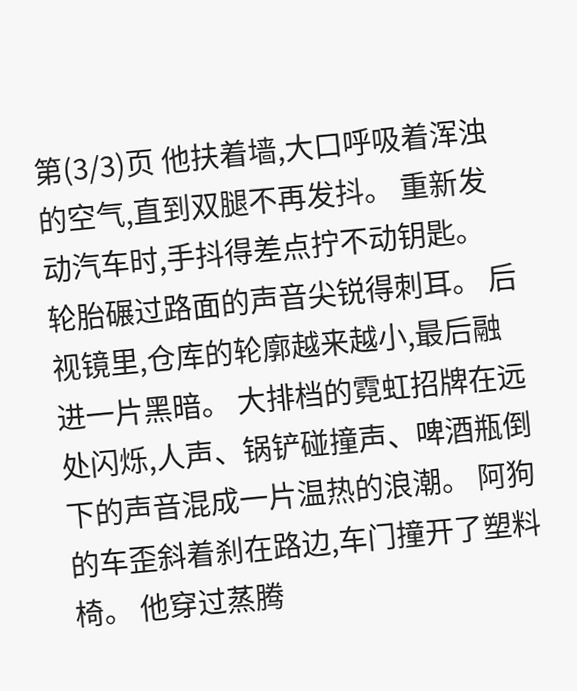第(3/3)页 他扶着墙,大口呼吸着浑浊的空气,直到双腿不再发抖。 重新发动汽车时,手抖得差点拧不动钥匙。 轮胎碾过路面的声音尖锐得刺耳。 后视镜里,仓库的轮廓越来越小,最后融进一片黑暗。 大排档的霓虹招牌在远处闪烁,人声、锅铲碰撞声、啤酒瓶倒下的声音混成一片温热的浪潮。 阿狗的车歪斜着刹在路边,车门撞开了塑料椅。 他穿过蒸腾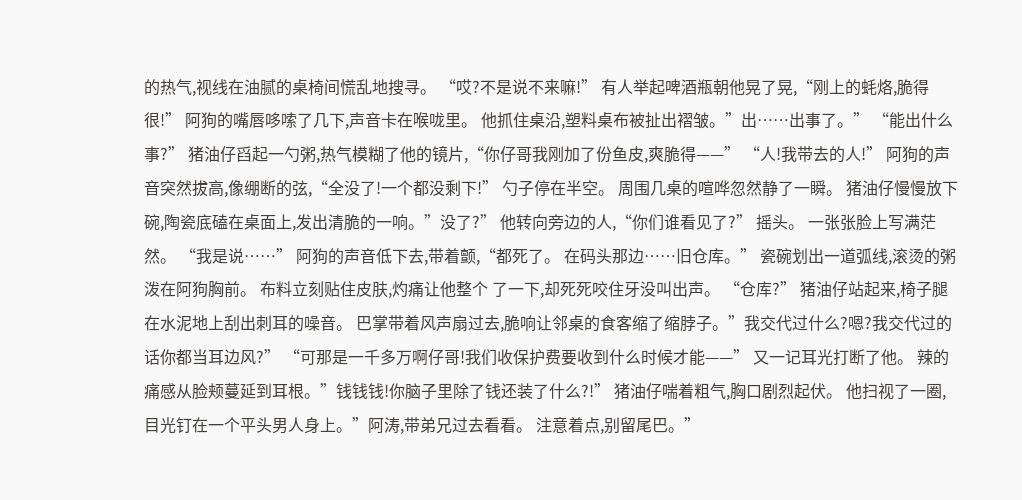的热气,视线在油腻的桌椅间慌乱地搜寻。 “哎?不是说不来嘛!” 有人举起啤酒瓶朝他晃了晃,“刚上的蚝烙,脆得很!” 阿狗的嘴唇哆嗦了几下,声音卡在喉咙里。 他抓住桌沿,塑料桌布被扯出褶皱。”出……出事了。” “能出什么事?” 猪油仔舀起一勺粥,热气模糊了他的镜片,“你仔哥我刚加了份鱼皮,爽脆得——” “人!我带去的人!” 阿狗的声音突然拔高,像绷断的弦,“全没了!一个都没剩下!” 勺子停在半空。 周围几桌的喧哗忽然静了一瞬。 猪油仔慢慢放下碗,陶瓷底磕在桌面上,发出清脆的一响。”没了?” 他转向旁边的人,“你们谁看见了?” 摇头。 一张张脸上写满茫然。 “我是说……” 阿狗的声音低下去,带着颤,“都死了。 在码头那边……旧仓库。” 瓷碗划出一道弧线,滚烫的粥泼在阿狗胸前。 布料立刻贴住皮肤,灼痛让他整个 了一下,却死死咬住牙没叫出声。 “仓库?” 猪油仔站起来,椅子腿在水泥地上刮出刺耳的噪音。 巴掌带着风声扇过去,脆响让邻桌的食客缩了缩脖子。”我交代过什么?嗯?我交代过的话你都当耳边风?” “可那是一千多万啊仔哥!我们收保护费要收到什么时候才能——” 又一记耳光打断了他。 辣的痛感从脸颊蔓延到耳根。”钱钱钱!你脑子里除了钱还装了什么?!” 猪油仔喘着粗气,胸口剧烈起伏。 他扫视了一圈,目光钉在一个平头男人身上。”阿涛,带弟兄过去看看。 注意着点,别留尾巴。”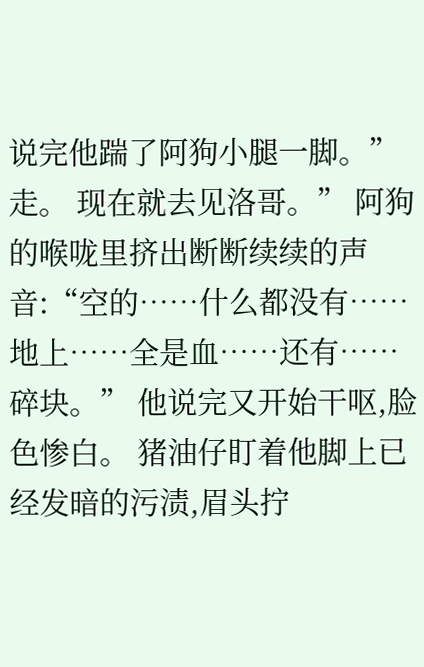说完他踹了阿狗小腿一脚。”走。 现在就去见洛哥。” 阿狗的喉咙里挤出断断续续的声音:“空的……什么都没有……地上……全是血……还有……碎块。” 他说完又开始干呕,脸色惨白。 猪油仔盯着他脚上已经发暗的污渍,眉头拧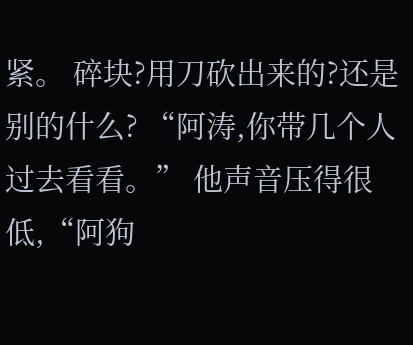紧。 碎块?用刀砍出来的?还是别的什么? “阿涛,你带几个人过去看看。” 他声音压得很低,“阿狗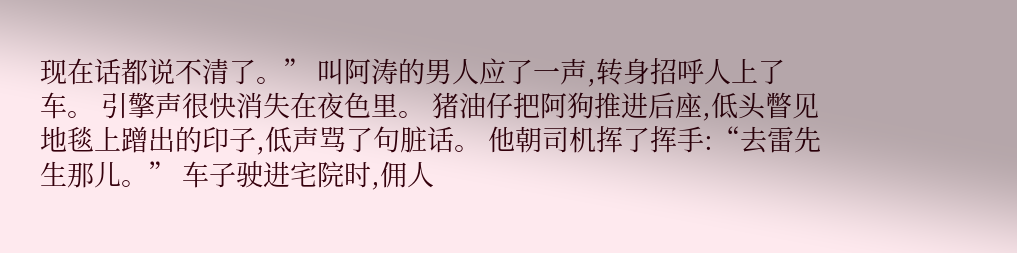现在话都说不清了。” 叫阿涛的男人应了一声,转身招呼人上了车。 引擎声很快消失在夜色里。 猪油仔把阿狗推进后座,低头瞥见地毯上蹭出的印子,低声骂了句脏话。 他朝司机挥了挥手:“去雷先生那儿。” 车子驶进宅院时,佣人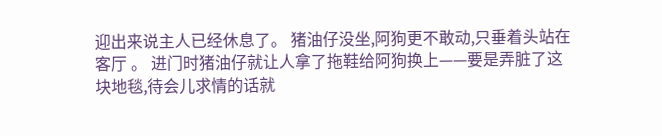迎出来说主人已经休息了。 猪油仔没坐,阿狗更不敢动,只垂着头站在客厅 。 进门时猪油仔就让人拿了拖鞋给阿狗换上——要是弄脏了这块地毯,待会儿求情的话就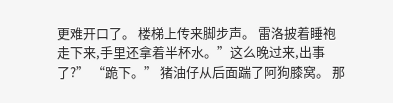更难开口了。 楼梯上传来脚步声。 雷洛披着睡袍走下来,手里还拿着半杯水。”这么晚过来,出事了?” “跪下。” 猪油仔从后面踹了阿狗膝窝。 那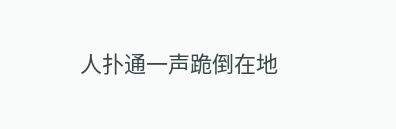人扑通一声跪倒在地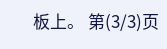板上。 第(3/3)页